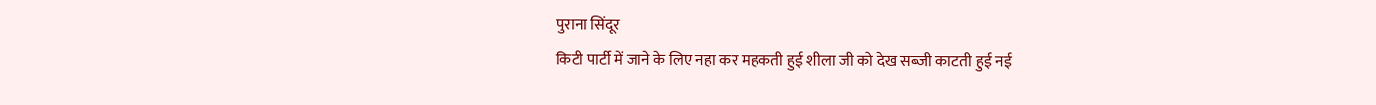पुराना सिंदूर
किटी पार्टी में जाने के लिए नहा कर महकती हुई शीला जी को देख सब्जी काटती हुई नई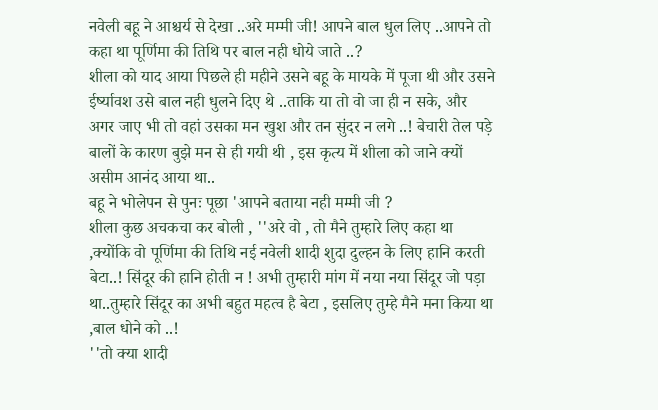नवेली बहू ने आश्चर्य से देखा ..अरे मम्मी जी! आपने बाल धुल लिए ..आपने तो कहा था पूर्णिमा की तिथि पर बाल नही धोये जाते ..?
शीला को याद आया पिछले ही महीने उसने बहू के मायके में पूजा थी और उसने ईर्ष्यावश उसे बाल नही धुलने दिए थे ..ताकि या तो वो जा ही न सके, और अगर जाए भी तो वहां उसका मन खुश और तन सुंदर न लगे ..! बेचारी तेल पड़े बालों के कारण बुझे मन से ही गयी थी , इस कृत्य में शीला को जाने क्यों असीम आनंद आया था..
बहू ने भोलेपन से पुनः पूछा 'आपने बताया नही मम्मी जी ?
शीला कुछ अचकचा कर बोली , ''अरे वो , तो मैने तुम्हारे लिए कहा था ,क्योंकि वो पूर्णिमा की तिथि नई नवेली शादी शुदा दुल्हन के लिए हानि करती बेटा..! सिंदूर की हानि होती न ! अभी तुम्हारी मांग में नया नया सिंदूर जो पड़ा था..तुम्हारे सिंदूर का अभी बहुत महत्व है बेटा , इसलिए तुम्हे मैने मना किया था ,बाल धोने को ..!
''तो क्या शादी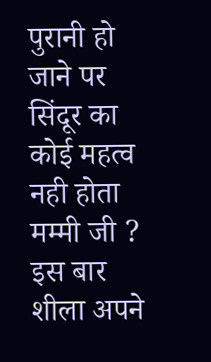पुरानी हो जाने पर सिंदूर का कोई महत्व नही होता मम्मी जी ?
इस बार शीला अपने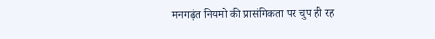मनगढ़ंत नियमो की प्रासंगिकता पर चुप ही रह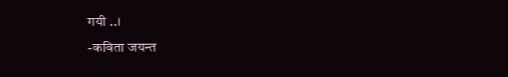गयी ..।
-कविता जयन्त